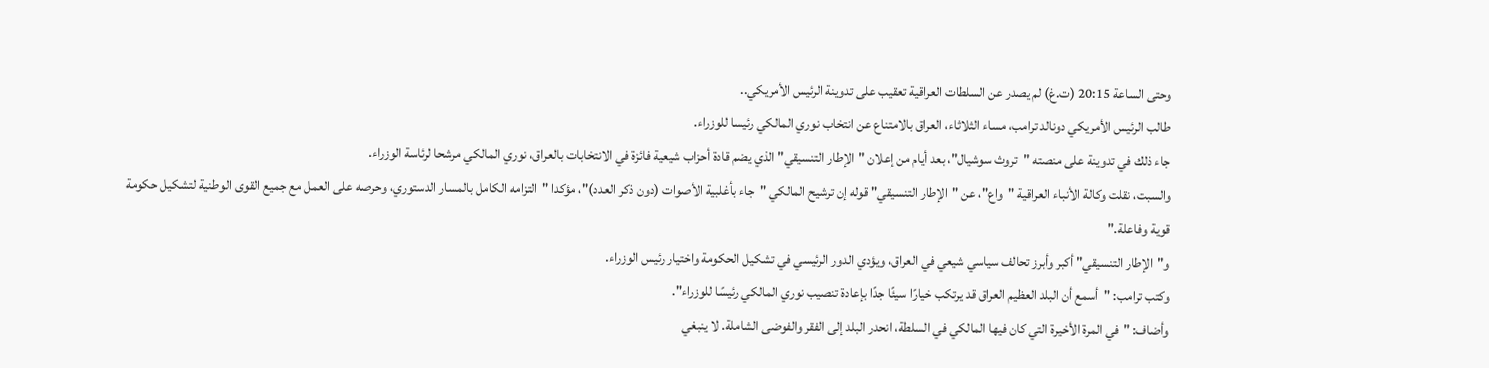وحتى الساعة 20:15 (ت.غ) لم يصدر عن السلطات العراقية تعقيب على تدوينة الرئيس الأمريكي..
طالب الرئيس الأمريكي دونالد ترامب، مساء الثلاثاء، العراق بالامتناع عن انتخاب نوري المالكي رئيسا للوزراء.
جاء ذلك في تدوينة على منصته "تروث سوشيال"، بعد أيام من إعلان "الإطار التنسيقي" الذي يضم قادة أحزاب شيعية فائزة في الانتخابات بالعراق، نوري المالكي مرشحا لرئاسة الوزراء.
والسبت، نقلت وكالة الأنباء العراقية "واع"، عن "الإطار التنسيقي" قوله إن ترشيح المالكي "جاء بأغلبية الأصوات (دون ذكر العدد)"، مؤكدا "التزامه الكامل بالمسار الدستوري، وحرصه على العمل مع جميع القوى الوطنية لتشكيل حكومة قوية وفاعلة."
و"الإطار التنسيقي" أكبر وأبرز تحالف سياسي شيعي في العراق، ويؤدي الدور الرئيسي في تشكيل الحكومة واختيار رئيس الوزراء.
وكتب ترامب: "أسمع أن البلد العظيم العراق قد يرتكب خيارًا سيئًا جدًا بإعادة تنصيب نوري المالكي رئيسًا للوزراء".
وأضاف: "في المرة الأخيرة التي كان فيها المالكي في السلطة، انحدر البلد إلى الفقر والفوضى الشاملة. لا ينبغي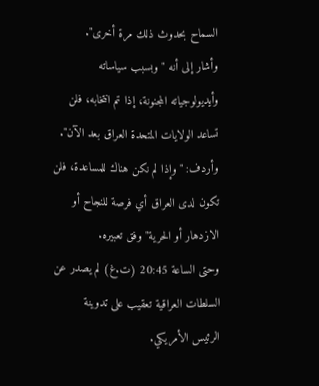السماح بحدوث ذلك مرة أخرى".
وأشار إلى أنه "وبسبب سياساته وأيديولوجياته المجنونة، إذا تم انتخابه، فلن تساعد الولايات المتحدة العراق بعد الآن".
وأردف: "وإذا لم نكن هناك للمساعدة، فلن تكون لدى العراق أي فرصة للنجاح أو الازدهار أو الحرية" وفق تعبيره.
وحتى الساعة 20:45 (ت.غ) لم يصدر عن السلطات العراقية تعقيب على تدوينة الرئيس الأمريكي.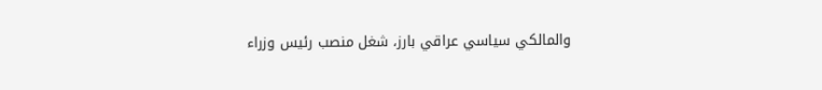والمالكي سياسي عراقي بارز، شغل منصب رئيس وزراء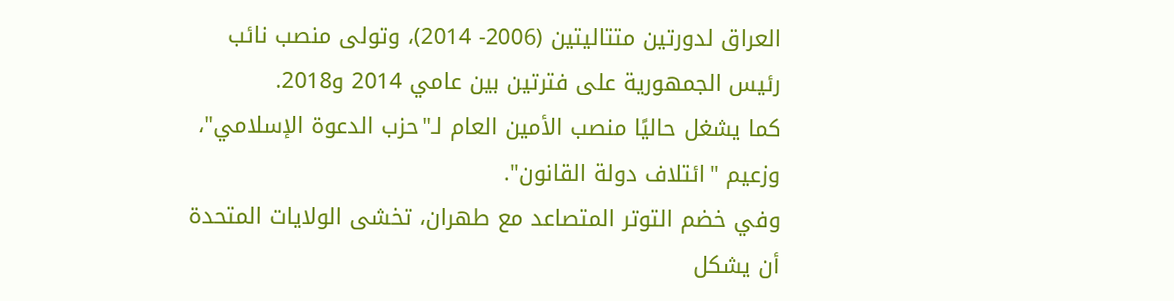العراق لدورتين متتاليتين (2006- 2014)، وتولى منصب نائب رئيس الجمهورية على فترتين بين عامي 2014 و2018.
كما يشغل حاليًا منصب الأمين العام لـ"حزب الدعوة الإسلامي"، وزعيم "ائتلاف دولة القانون".
وفي خضم التوتر المتصاعد مع طهران، تخشى الولايات المتحدة أن يشكل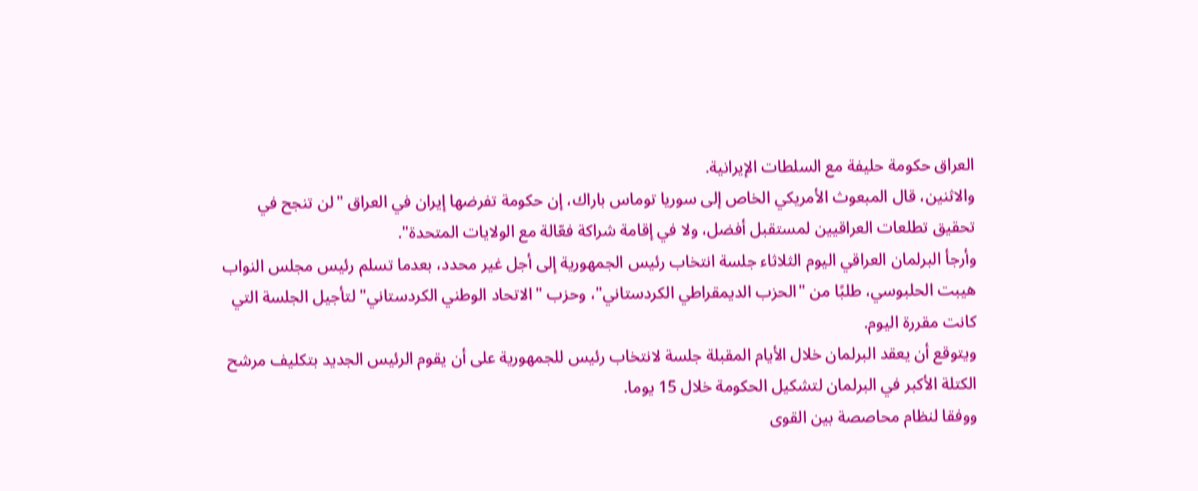العراق حكومة حليفة مع السلطات الإيرانية.
والاثنين، قال المبعوث الأمريكي الخاص إلى سوريا توماس باراك، إن حكومة تفرضها إيران في العراق "لن تنجح في تحقيق تطلعات العراقيين لمستقبل أفضل، ولا في إقامة شراكة فعّالة مع الولايات المتحدة".
وأرجأ البرلمان العراقي اليوم الثلاثاء جلسة انتخاب رئيس الجمهورية إلى أجل غير محدد، بعدما تسلم رئيس مجلس النواب هيبت الحلبوسي، طلبًا من "الحزب الديمقراطي الكردستاني"، وحزب "الاتحاد الوطني الكردستاني" لتأجيل الجلسة التي كانت مقررة اليوم.
ويتوقع أن يعقد البرلمان خلال الأيام المقبلة جلسة لانتخاب رئيس للجمهورية على أن يقوم الرئيس الجديد بتكليف مرشح الكتلة الأكبر في البرلمان لتشكيل الحكومة خلال 15 يوما.
ووفقا لنظام محاصصة بين القوى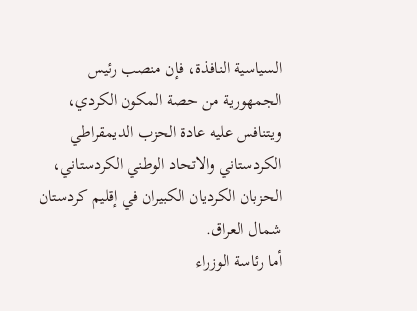السياسية النافذة، فإن منصب رئيس الجمهورية من حصة المكون الكردي، ويتنافس عليه عادة الحزب الديمقراطي الكردستاني والاتحاد الوطني الكردستاني، الحزبان الكرديان الكبيران في إقليم كردستان شمال العراق.
أما رئاسة الوزراء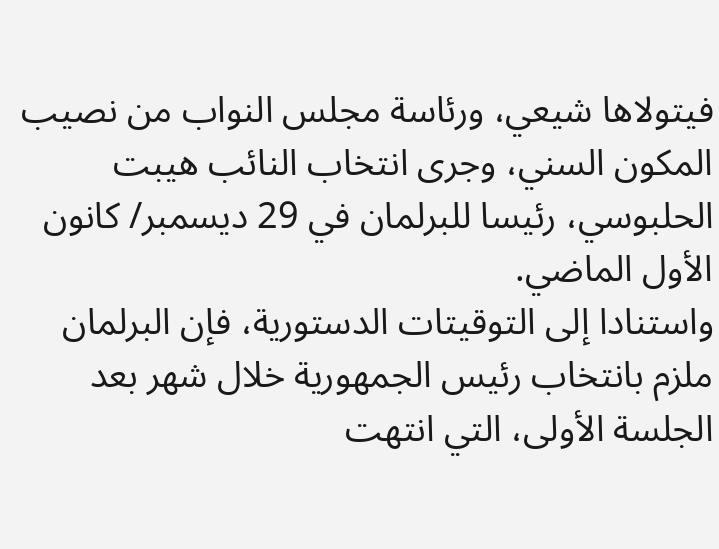فيتولاها شيعي، ورئاسة مجلس النواب من نصيب المكون السني، وجرى انتخاب النائب هيبت الحلبوسي، رئيسا للبرلمان في 29 ديسمبر/ كانون الأول الماضي.
واستنادا إلى التوقيتات الدستورية، فإن البرلمان ملزم بانتخاب رئيس الجمهورية خلال شهر بعد الجلسة الأولى، التي انتهت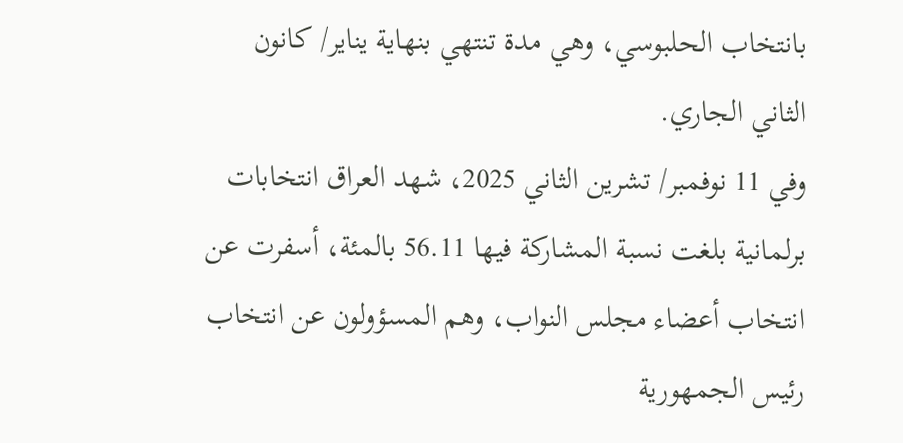بانتخاب الحلبوسي، وهي مدة تنتهي بنهاية يناير/ كانون الثاني الجاري.
وفي 11 نوفمبر/ تشرين الثاني 2025، شهد العراق انتخابات برلمانية بلغت نسبة المشاركة فيها 56.11 بالمئة، أسفرت عن انتخاب أعضاء مجلس النواب، وهم المسؤولون عن انتخاب رئيس الجمهورية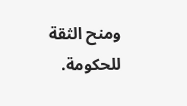ومنح الثقة للحكومة.